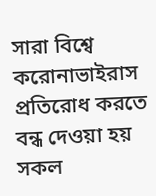সারা বিশ্বে করোনাভাইরাস প্রতিরোধ করতে বন্ধ দেওয়া হয় সকল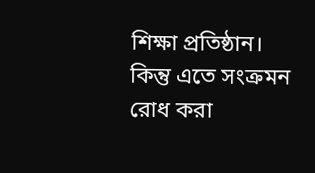শিক্ষা প্রতিষ্ঠান। কিন্তু এতে সংক্রমন রোধ করা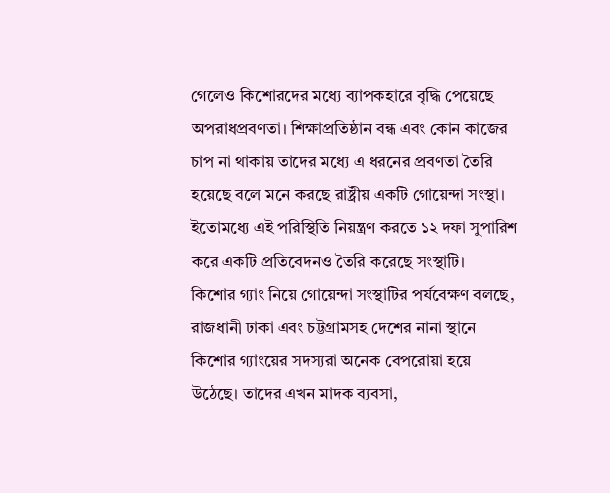গেলেও কিশোরদের মধ্যে ব্যাপকহারে বৃদ্ধি পেয়েছে অপরাধপ্রবণতা। শিক্ষাপ্রতিষ্ঠান বন্ধ এবং কোন কাজের চাপ না থাকায় তাদের মধ্যে এ ধরনের প্রবণতা তৈরি হয়েছে বলে মনে করছে রাষ্ট্রীয় একটি গোয়েন্দা সংস্থা। ইতোমধ্যে এই পরিস্থিতি নিয়ন্ত্রণ করতে ১২ দফা সুপারিশ করে একটি প্রতিবেদনও তৈরি করেছে সংস্থাটি।
কিশোর গ্যাং নিয়ে গোয়েন্দা সংস্থাটির পর্যবেক্ষণ বলছে, রাজধানী ঢাকা এবং চট্টগ্রামসহ দেশের নানা স্থানে কিশোর গ্যাংয়ের সদস্যরা অনেক বেপরোয়া হয়ে উঠেছে। তাদের এখন মাদক ব্যবসা,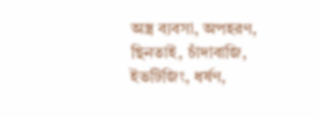অস্ত্র ব্যবসা, অপহরণ, ছিনতাই, চাঁদাবাজি, ইভটিজিং, ধর্ষণ,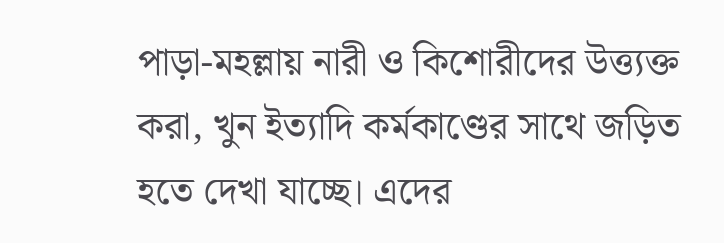পাড়া-মহল্লায় নারী ও কিশোরীদের উত্ত্যক্ত করা, খুন ইত্যাদি কর্মকাণ্ডের সাথে জড়িত হতে দেখা যাচ্ছে। এদের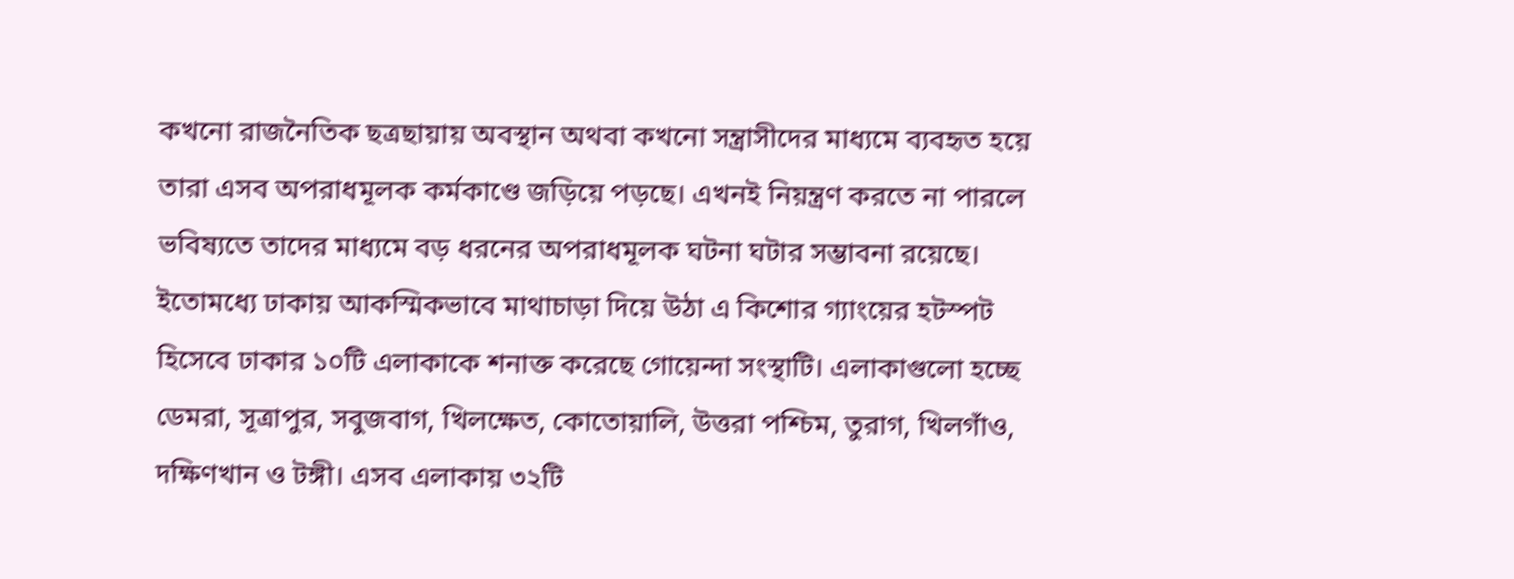কখনো রাজনৈতিক ছত্রছায়ায় অবস্থান অথবা কখনো সন্ত্রাসীদের মাধ্যমে ব্যবহৃত হয়ে তারা এসব অপরাধমূলক কর্মকাণ্ডে জড়িয়ে পড়ছে। এখনই নিয়ন্ত্রণ করতে না পারলে ভবিষ্যতে তাদের মাধ্যমে বড় ধরনের অপরাধমূলক ঘটনা ঘটার সম্ভাবনা রয়েছে।
ইতোমধ্যে ঢাকায় আকস্মিকভাবে মাথাচাড়া দিয়ে উঠা এ কিশোর গ্যাংয়ের হটস্পট হিসেবে ঢাকার ১০টি এলাকাকে শনাক্ত করেছে গোয়েন্দা সংস্থাটি। এলাকাগুলো হচ্ছে ডেমরা, সূত্রাপুর, সবুজবাগ, খিলক্ষেত, কোতোয়ালি, উত্তরা পশ্চিম, তুরাগ, খিলগাঁও, দক্ষিণখান ও টঙ্গী। এসব এলাকায় ৩২টি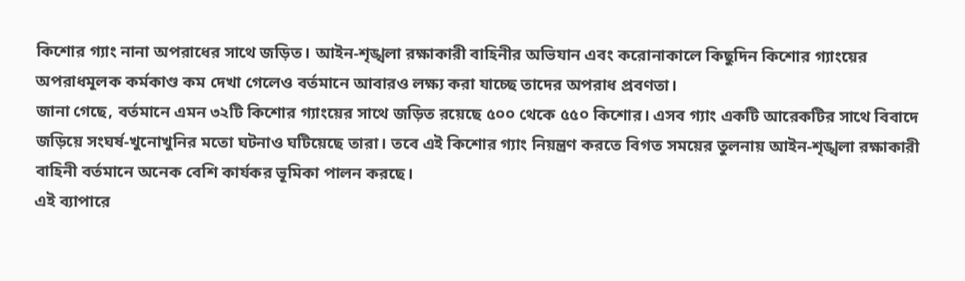কিশোর গ্যাং নানা অপরাধের সাথে জড়িত। আইন-শৃঙ্খলা রক্ষাকারী বাহিনীর অভিযান এবং করোনাকালে কিছুদিন কিশোর গ্যাংয়ের অপরাধমূলক কর্মকাণ্ড কম দেখা গেলেও বর্তমানে আবারও লক্ষ্য করা যাচ্ছে তাদের অপরাধ প্রবণতা।
জানা গেছে, বর্তমানে এমন ৩২টি কিশোর গ্যাংয়ের সাথে জড়িত রয়েছে ৫০০ থেকে ৫৫০ কিশোর। এসব গ্যাং একটি আরেকটির সাথে বিবাদে জড়িয়ে সংঘর্ষ-খুনোখুনির মতো ঘটনাও ঘটিয়েছে তারা। তবে এই কিশোর গ্যাং নিয়ন্ত্রণ করতে বিগত সময়ের তুলনায় আইন-শৃঙ্খলা রক্ষাকারী বাহিনী বর্তমানে অনেক বেশি কার্যকর ভূমিকা পালন করছে।
এই ব্যাপারে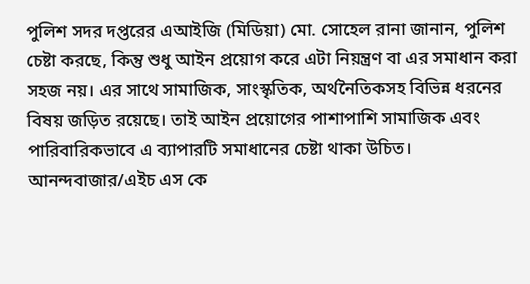পুলিশ সদর দপ্তরের এআইজি (মিডিয়া) মো. সোহেল রানা জানান, পুলিশ চেষ্টা করছে, কিন্তু শুধু আইন প্রয়োগ করে এটা নিয়ন্ত্রণ বা এর সমাধান করা সহজ নয়। এর সাথে সামাজিক, সাংস্কৃতিক, অর্থনৈতিকসহ বিভিন্ন ধরনের বিষয় জড়িত রয়েছে। তাই আইন প্রয়োগের পাশাপাশি সামাজিক এবং পারিবারিকভাবে এ ব্যাপারটি সমাধানের চেষ্টা থাকা উচিত।
আনন্দবাজার/এইচ এস কে